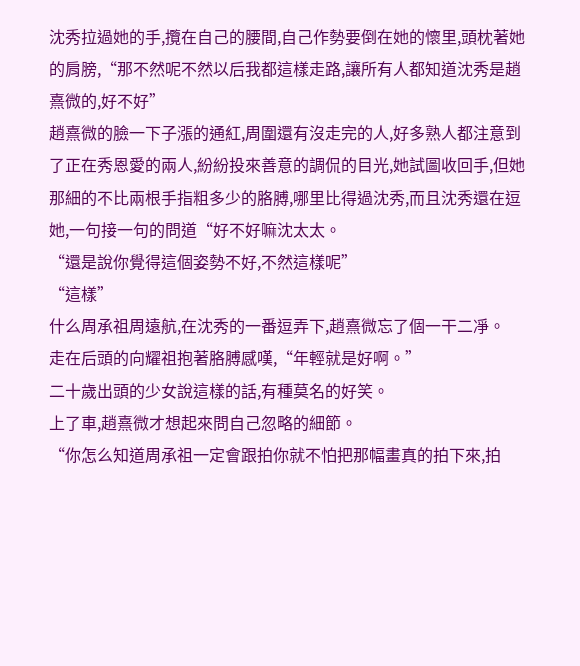沈秀拉過她的手,攬在自己的腰間,自己作勢要倒在她的懷里,頭枕著她的肩膀,“那不然呢不然以后我都這樣走路,讓所有人都知道沈秀是趙熹微的,好不好”
趙熹微的臉一下子漲的通紅,周圍還有沒走完的人,好多熟人都注意到了正在秀恩愛的兩人,紛紛投來善意的調侃的目光,她試圖收回手,但她那細的不比兩根手指粗多少的胳膊,哪里比得過沈秀,而且沈秀還在逗她,一句接一句的問道“好不好嘛沈太太。
“還是說你覺得這個姿勢不好,不然這樣呢”
“這樣”
什么周承祖周遠航,在沈秀的一番逗弄下,趙熹微忘了個一干二凈。
走在后頭的向耀祖抱著胳膊感嘆,“年輕就是好啊。”
二十歲出頭的少女說這樣的話,有種莫名的好笑。
上了車,趙熹微才想起來問自己忽略的細節。
“你怎么知道周承祖一定會跟拍你就不怕把那幅畫真的拍下來,拍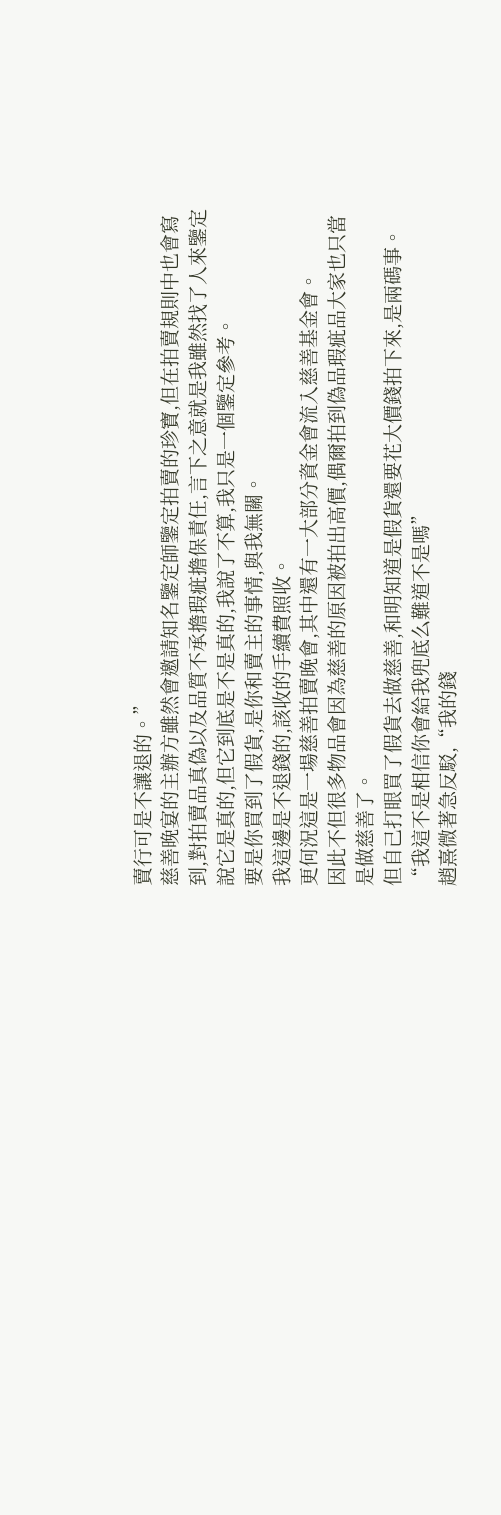賣行可是不讓退的。”
慈善晚宴的主辦方雖然會邀請知名鑒定師鑒定拍賣的珍寶,但在拍賣規則中也會寫到,對拍賣品真偽以及品質不承擔瑕疵擔保責任,言下之意就是我雖然找了人來鑒定說它是真的,但它到底是不是真的,我說了不算,我只是一個鑒定參考。
要是你買到了假貨,是你和賣主的事情,與我無關。
我這邊是不退錢的,該收的手續費照收。
更何況這是一場慈善拍賣晚會,其中還有一大部分資金會流入慈善基金會。
因此不但很多物品會因為慈善的原因被拍出高價,偶爾拍到偽品瑕疵品大家也只當是做慈善了。
但自己打眼買了假貨去做慈善,和明知道是假貨還要花大價錢拍下來,是兩碼事。
“我這不是相信你會給我兜底么難道不是嗎”
趙熹微著急反駁,“我的錢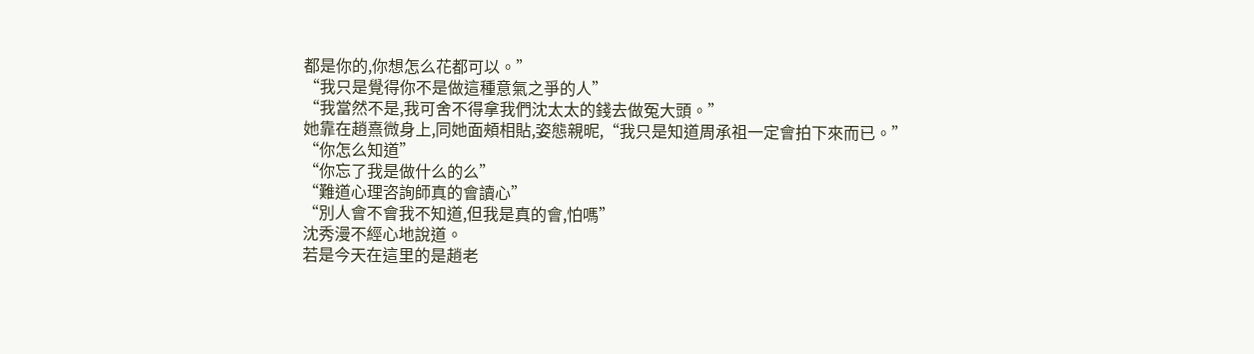都是你的,你想怎么花都可以。”
“我只是覺得你不是做這種意氣之爭的人”
“我當然不是,我可舍不得拿我們沈太太的錢去做冤大頭。”
她靠在趙熹微身上,同她面頰相貼,姿態親昵,“我只是知道周承祖一定會拍下來而已。”
“你怎么知道”
“你忘了我是做什么的么”
“難道心理咨詢師真的會讀心”
“別人會不會我不知道,但我是真的會,怕嗎”
沈秀漫不經心地說道。
若是今天在這里的是趙老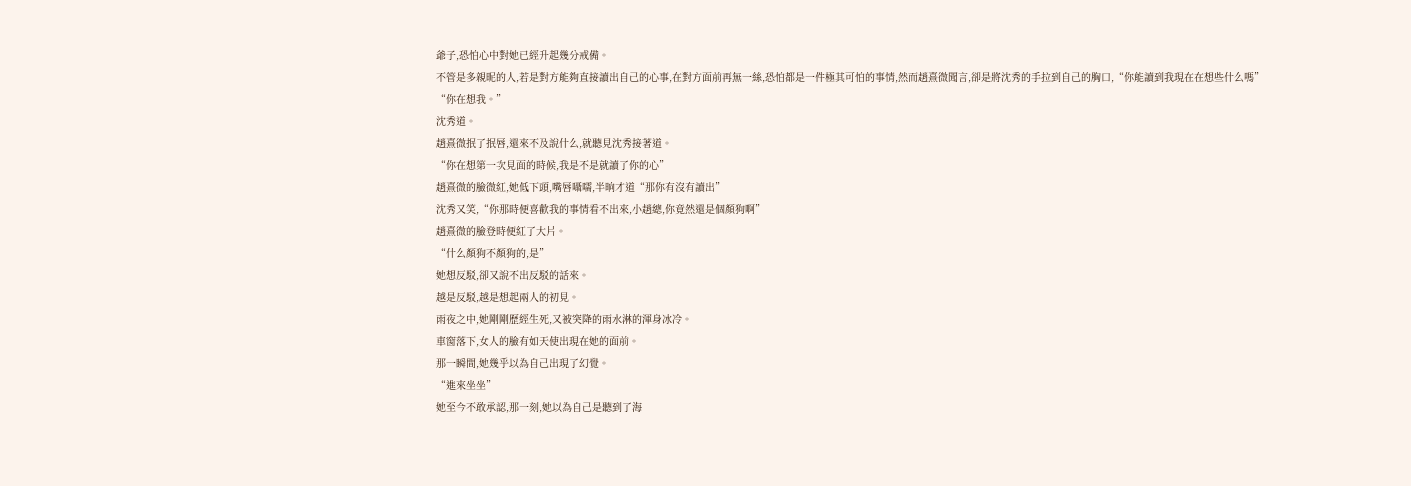爺子,恐怕心中對她已經升起幾分戒備。
不管是多親昵的人,若是對方能夠直接讀出自己的心事,在對方面前再無一絲,恐怕都是一件極其可怕的事情,然而趙熹微聞言,卻是將沈秀的手拉到自己的胸口,“你能讀到我現在在想些什么嗎”
“你在想我。”
沈秀道。
趙熹微抿了抿唇,還來不及說什么,就聽見沈秀接著道。
“你在想第一次見面的時候,我是不是就讀了你的心”
趙熹微的臉微紅,她低下頭,嘴唇囁嚅,半晌才道“那你有沒有讀出”
沈秀又笑,“你那時便喜歡我的事情看不出來,小趙總,你竟然還是個顏狗啊”
趙熹微的臉登時便紅了大片。
“什么顏狗不顏狗的,是”
她想反駁,卻又說不出反駁的話來。
越是反駁,越是想起兩人的初見。
雨夜之中,她剛剛歷經生死,又被突降的雨水淋的渾身冰冷。
車窗落下,女人的臉有如天使出現在她的面前。
那一瞬間,她幾乎以為自己出現了幻覺。
“進來坐坐”
她至今不敢承認,那一刻,她以為自己是聽到了海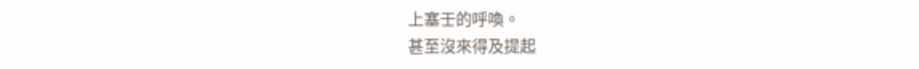上塞壬的呼喚。
甚至沒來得及提起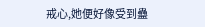戒心,她便好像受到蠱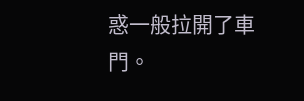惑一般拉開了車門。